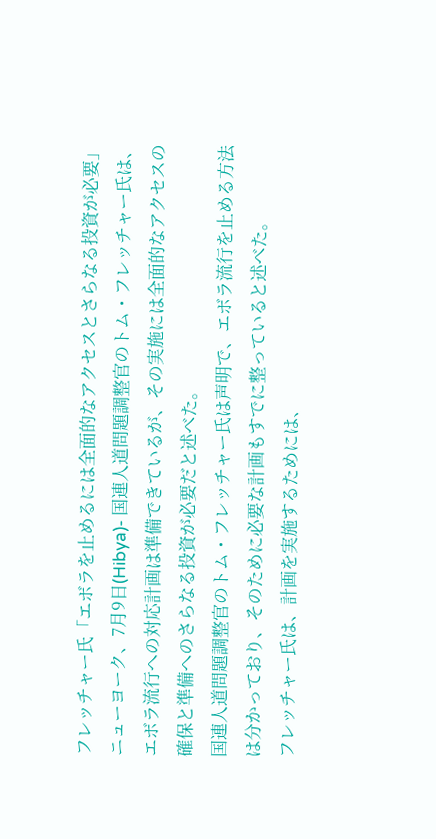フレッチャー氏「エボラを止めるには全面的なアクセスとさらなる投資が必要」
ニューヨーク、7月9日(Hibya)- 国連人道問題調整官のトム・フレッチャー氏は、エボラ流行への対応計画は準備できているが、その実施には全面的なアクセスの確保と準備へのさらなる投資が必要だと述べた。
国連人道問題調整官のトム・フレッチャー氏は声明で、エボラ流行を止める方法は分かっており、そのために必要な計画もすでに整っていると述べた。
フレッチャー氏は、計画を実施するためには、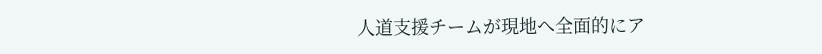人道支援チームが現地へ全面的にア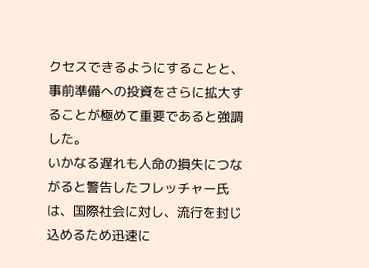クセスできるようにすることと、事前準備への投資をさらに拡大することが極めて重要であると強調した。
いかなる遅れも人命の損失につながると警告したフレッチャー氏は、国際社会に対し、流行を封じ込めるため迅速に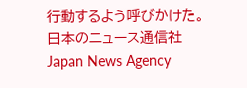行動するよう呼びかけた。
日本のニュース通信社 Japan News Agency